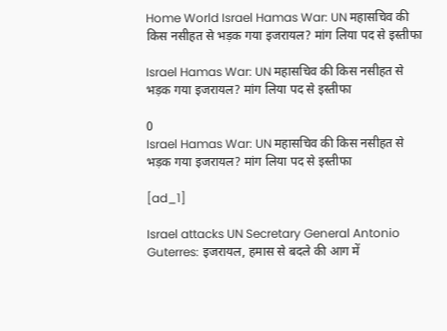Home World Israel Hamas War: UN महासचिव की किस नसीहत से भड़क गया इजरायल? मांग लिया पद से इस्तीफा

Israel Hamas War: UN महासचिव की किस नसीहत से भड़क गया इजरायल? मांग लिया पद से इस्तीफा

0
Israel Hamas War: UN महासचिव की किस नसीहत से भड़क गया इजरायल? मांग लिया पद से इस्तीफा

[ad_1]

Israel attacks UN Secretary General Antonio Guterres: इजरायल, हमास से बदले की आग में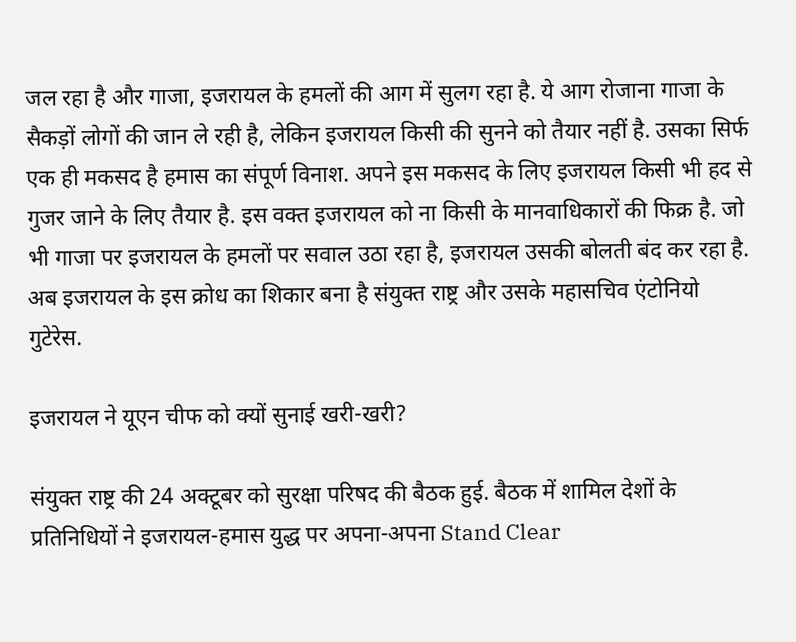जल रहा है और गाजा, इजरायल के हमलों की आग में सुलग रहा है. ये आग रोजाना गाजा के सैकड़ों लोगों की जान ले रही है, लेकिन इजरायल किसी की सुनने को तैयार नहीं है. उसका सिर्फ एक ही मकसद है हमास का संपूर्ण विनाश. अपने इस मकसद के लिए इजरायल किसी भी हद से गुजर जाने के लिए तैयार है. इस वक्त इजरायल को ना किसी के मानवाधिकारों की फिक्र है. जो भी गाजा पर इजरायल के हमलों पर सवाल उठा रहा है, इजरायल उसकी बोलती बंद कर रहा है. अब इजरायल के इस क्रोध का शिकार बना है संयुक्त राष्ट्र और उसके महासचिव एंटोनियो गुटेरेस.

इजरायल ने यूएन चीफ को क्यों सुनाई खरी-खरी?

संयुक्त राष्ट्र की 24 अक्टूबर को सुरक्षा परिषद की बैठक हुई. बैठक में शामिल देशों के प्रतिनिधियों ने इजरायल-हमास युद्ध पर अपना-अपना Stand Clear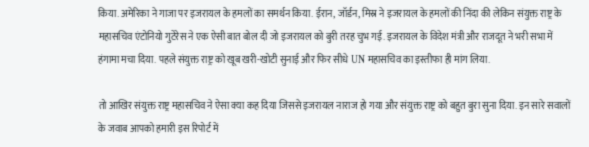किया. अमेरिका ने गाजा पर इजरायल के हमलों का समर्थन किया. ईरान, जॉर्डन, मिस्र ने इजरायल के हमलों की निंदा की लेकिन संयुक्त राष्ट्र के महासचिव एंटोनियो गुटेरेस ने एक ऐसी बात बोल दी जो इजरायल को बुरी तरह चुभ गई. इजरायल के विदेश मंत्री और राजदूत ने भरी सभा में हंगामा मचा दिया. पहले संयुक्त राष्ट्र को खूब खरी-खोटी सुनाई और फिर सीधे UN महासचिव का इस्तीफा ही मांग लिया.

तो आखिर संयुक्त राष्ट्र महासचिव ने ऐसा क्या कह दिया जिससे इजरायल नाराज हो गया और संयुक्त राष्ट्र को बहुत बुरा सुना दिया. इन सारे सवालों के जवाब आपको हमारी इस रिपोर्ट में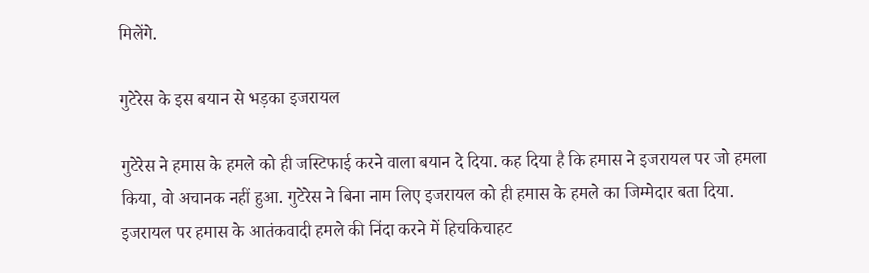मिलेंगे.

गुटेरेस के इस बयान से भड़का इजरायल

गुटेरेस ने हमास के हमले को ही जस्टिफाई करने वाला बयान दे दिया. कह दिया है कि हमास ने इजरायल पर जो हमला किया, वो अचानक नहीं हुआ. गुटेरेस ने बिना नाम लिए इजरायल को ही हमास के हमले का जिम्मेदार बता दिया.  इजरायल पर हमास के आतंकवादी हमले की निंदा करने में हिचकिचाहट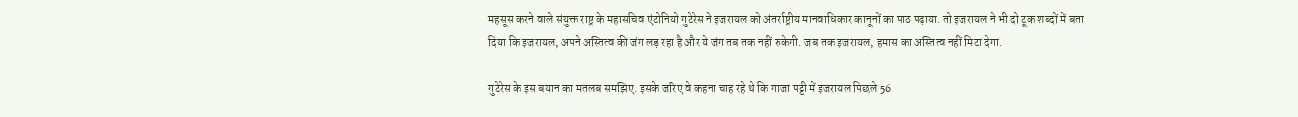महसूस करने वाले संयुक्त राष्ट्र के महासचिव एंटोनियो गुटेरेस ने इजरायल को अंतर्राष्ट्रीय मानवाधिकार कानूनों का पाठ पढ़ाया. तो इजरायल ने भी दो टूक शब्दों में बता दिया कि इजरायल, अपने अस्तित्व की जंग लड़ रहा है और ये जंग तब तक नहीं रुकेगी. जब तक इजरायल, हमास का अस्तित्व नहीं मिटा देगा.

गुटेरेस के इस बयान का मतलब समझिए. इसके जरिए वे कहना चाह रहे थे कि गाजा पट्टी में इजरायल पिछले 56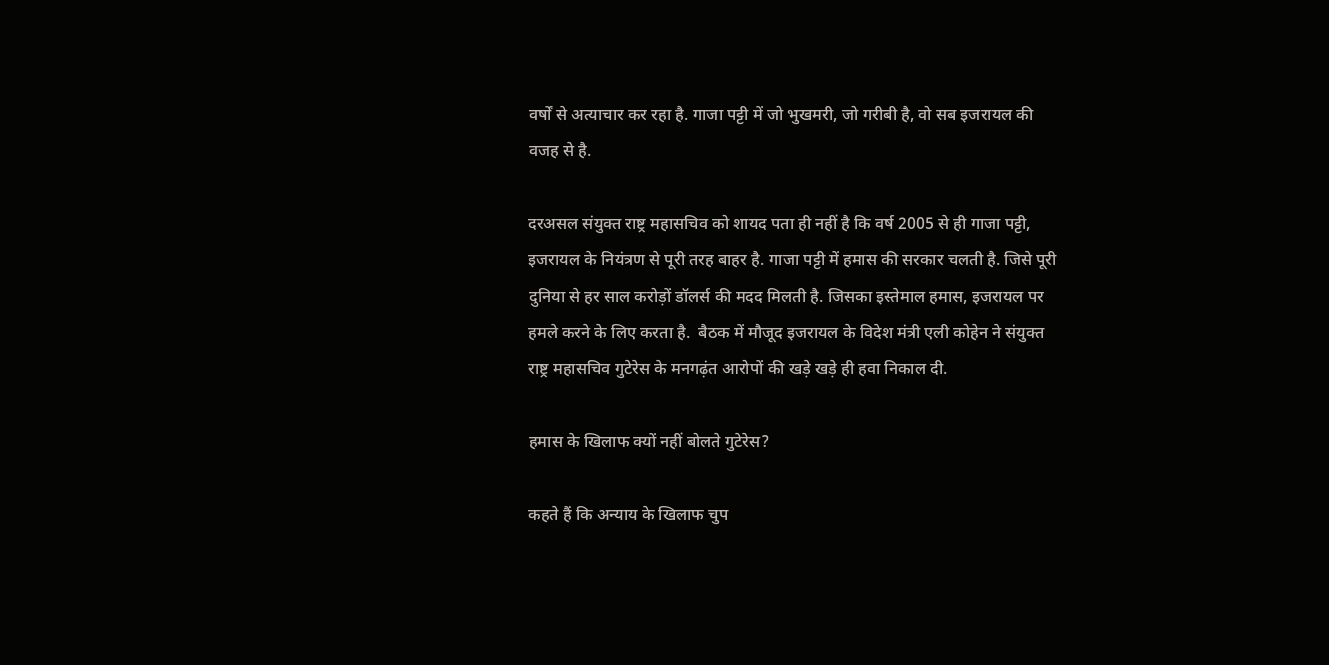वर्षों से अत्याचार कर रहा है. गाजा पट्टी में जो भुखमरी, जो गरीबी है, वो सब इजरायल की वजह से है.

दरअसल संयुक्त राष्ट्र महासचिव को शायद पता ही नहीं है कि वर्ष 2005 से ही गाजा पट्टी, इजरायल के नियंत्रण से पूरी तरह बाहर है. गाजा पट्टी में हमास की सरकार चलती है. जिसे पूरी दुनिया से हर साल करोड़ों डॉलर्स की मदद मिलती है. जिसका इस्तेमाल हमास, इजरायल पर हमले करने के लिए करता है.  बैठक में मौजूद इजरायल के विदेश मंत्री एली कोहेन ने संयुक्त राष्ट्र महासचिव गुटेरेस के मनगढ़ंत आरोपों की खड़े खड़े ही हवा निकाल दी.

हमास के खिलाफ क्यों नहीं बोलते गुटेरेस?

कहते हैं कि अन्याय के खिलाफ चुप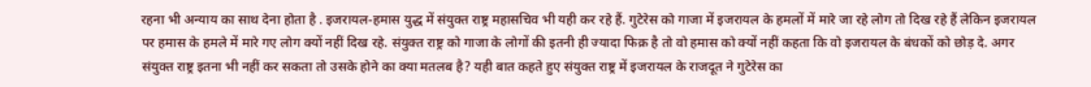रहना भी अन्याय का साथ देना होता है . इजरायल-हमास युद्ध में संयुक्त राष्ट्र महासचिव भी यही कर रहे हैं. गुटेरेस को गाजा में इजरायल के हमलों में मारे जा रहे लोग तो दिख रहे हैं लेकिन इजरायल पर हमास के हमले में मारे गए लोग क्यों नहीं दिख रहे. संयुक्त राष्ट्र को गाजा के लोगों की इतनी ही ज्यादा फिक्र है तो वो हमास को क्यों नहीं कहता कि वो इजरायल के बंधकों को छोड़ दे. अगर संयुक्त राष्ट्र इतना भी नहीं कर सकता तो उसके होने का क्या मतलब है? यही बात कहते हुए संयुक्त राष्ट्र में इजरायल के राजदूत ने गुटेरेस का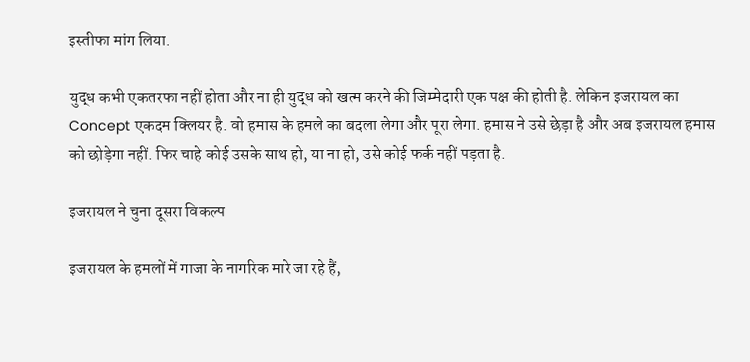इस्तीफा मांग लिया.

युद्ध कभी एकतरफा नहीं होता और ना ही युद्ध को खत्म करने की जिम्मेदारी एक पक्ष की होती है. लेकिन इजरायल का Concept एकदम क्लियर है. वो हमास के हमले का बदला लेगा और पूरा लेगा. हमास ने उसे छेड़ा है और अब इजरायल हमास को छोड़ेगा नहीं. फिर चाहे कोई उसके साथ हो, या ना हो, उसे कोई फर्क नहीं पड़ता है.

इजरायल ने चुना दूसरा विकल्प

इजरायल के हमलों में गाजा के नागरिक मारे जा रहे हैं,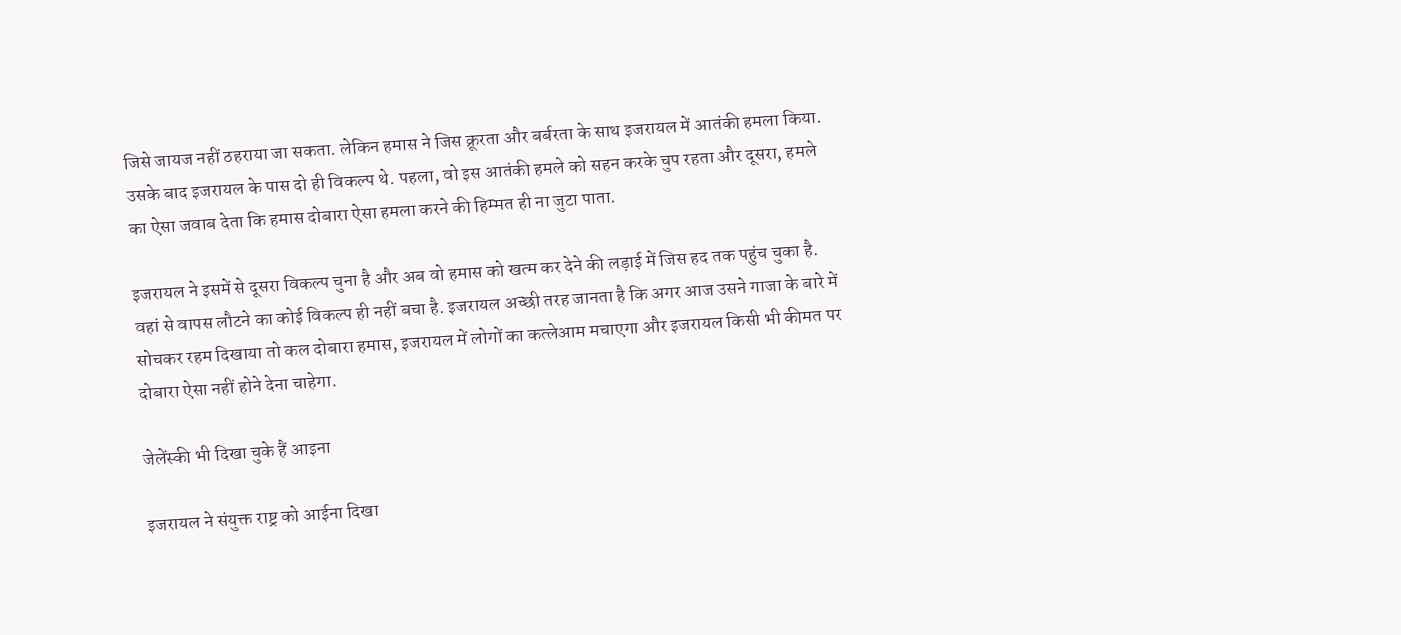जिसे जायज नहीं ठहराया जा सकता. लेकिन हमास ने जिस क्रूरता और बर्बरता के साथ इजरायल में आतंकी हमला किया. उसके बाद इजरायल के पास दो ही विकल्प थे. पहला, वो इस आतंकी हमले को सहन करके चुप रहता और दूसरा, हमले का ऐसा जवाब देता कि हमास दोबारा ऐसा हमला करने की हिम्मत ही ना जुटा पाता.

इजरायल ने इसमें से दूसरा विकल्प चुना है और अब वो हमास को खत्म कर देने की लड़ाई में जिस हद तक पहुंच चुका है. वहां से वापस लौटने का कोई विकल्प ही नहीं बचा है. इजरायल अच्छी तरह जानता है कि अगर आज उसने गाजा के बारे में सोचकर रहम दिखाया तो कल दोबारा हमास, इजरायल में लोगों का कत्लेआम मचाएगा और इजरायल किसी भी कीमत पर दोबारा ऐसा नहीं होने देना चाहेगा.

जेलेंस्की भी दिखा चुके हैं आइना

इजरायल ने संयुक्त राष्ट्र को आईना दिखा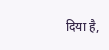दिया है,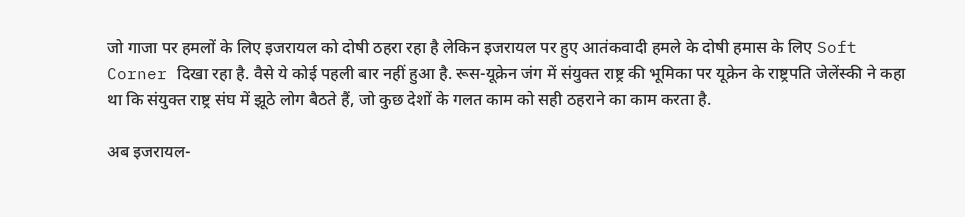जो गाजा पर हमलों के लिए इजरायल को दोषी ठहरा रहा है लेकिन इजरायल पर हुए आतंकवादी हमले के दोषी हमास के लिए Soft Corner दिखा रहा है. वैसे ये कोई पहली बार नहीं हुआ है. रूस-यूक्रेन जंग में संयुक्त राष्ट्र की भूमिका पर यूक्रेन के राष्ट्रपति जेलेंस्की ने कहा था कि संयुक्त राष्ट्र संघ में झूठे लोग बैठते हैं, जो कुछ देशों के गलत काम को सही ठहराने का काम करता है.

अब इजरायल-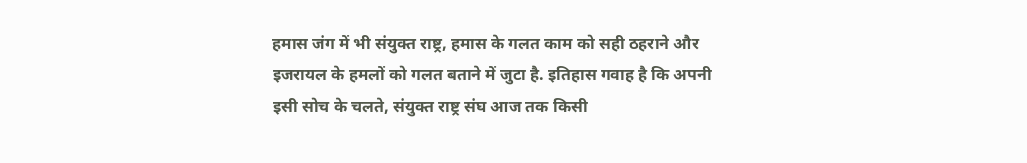हमास जंग में भी संयुक्त राष्ट्र, हमास के गलत काम को सही ठहराने और इजरायल के हमलों को गलत बताने में जुटा है. इतिहास गवाह है कि अपनी इसी सोच के चलते, संयुक्त राष्ट्र संघ आज तक किसी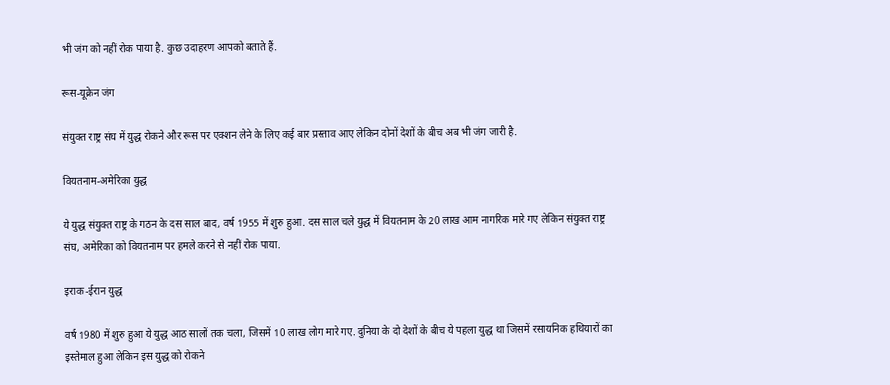भी जंग को नहीं रोक पाया है. कुछ उदाहरण आपको बताते हैं.

रूस-यूक्रेन जंग

संयुक्त राष्ट्र संघ में युद्ध रोकने और रूस पर एक्शन लेने के लिए कई बार प्रस्ताव आए लेकिन दोनों देशों के बीच अब भी जंग जारी है.

वियतनाम-अमेरिका युद्ध

ये युद्ध संयुक्त राष्ट्र के गठन के दस साल बाद, वर्ष 1955 में शुरु हुआ. दस साल चले युद्ध में वियतनाम के 20 लाख आम नागरिक मारे गए लेकिन संयुक्त राष्ट्र संघ, अमेरिका को वियतनाम पर हमले करने से नहीं रोक पाया.

इराक-ईरान युद्ध

वर्ष 1980 में शुरु हुआ ये युद्ध आठ सालों तक चला, जिसमें 10 लाख लोग मारे गए. दुनिया के दो देशों के बीच ये पहला युद्ध था जिसमें रसायनिक हथियारों का इस्तेमाल हुआ लेकिन इस युद्ध को रोकने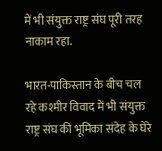में भी संयुक्त राष्ट्र संघ पूरी तरह नाकाम रहा.

भारत-पाकिस्तान के बीच चल रहे कश्मीर विवाद में भी संयुक्त राष्ट्र संघ की भूमिका संदेह के घेरे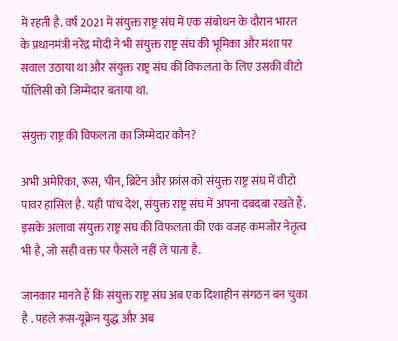में रहती है. वर्ष 2021 में संयुक्त राष्ट्र संघ में एक संबोधन के दौरान भारत के प्रधानमंत्री नरेंद्र मोदी ने भी संयुक्त राष्ट्र संघ की भूमिका और मंशा पर सवाल उठाया था और संयुक्त राष्ट्र संघ की विफलता के लिए उसकी वीटो पॉलिसी को जिम्मेदार बताया था.

संयुक्त राष्ट्र की विफलता का जिम्मेदार कौन?

अभी अमेरिका, रूस, चीन, ब्रिटेन और फ्रांस को संयुक्त राष्ट्र संघ में वीटो पावर हासिल है. यही पांच देश, संयुक्त राष्ट्र संघ में अपना दबदबा रखते हैं. इसके अलावा संयुक्त राष्ट्र संघ की विफलता की एक वजह कमजोर नेतृत्व भी है, जो सही वक्त पर फैसले नहीं ले पाता है.

जानकार मानते हैं कि संयुक्त राष्ट्र संघ अब एक दिशाहीन संगठन बन चुका है . पहले रूस-यूक्रेन युद्ध और अब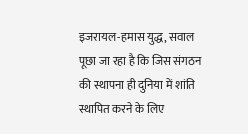इजरायल-हमास युद्ध, सवाल पूछा जा रहा है कि जिस संगठन की स्थापना ही दुनिया में शांति स्थापित करने के लिए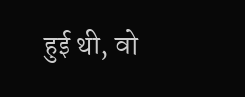हुई थी, वो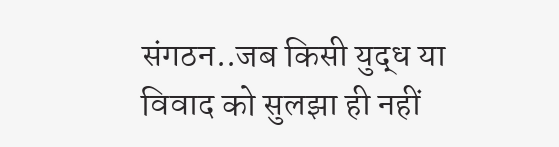संगठन..जब किसी युद्ध या विवाद को सुलझा ही नहीं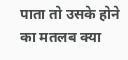पाता तो उसके होने का मतलब क्या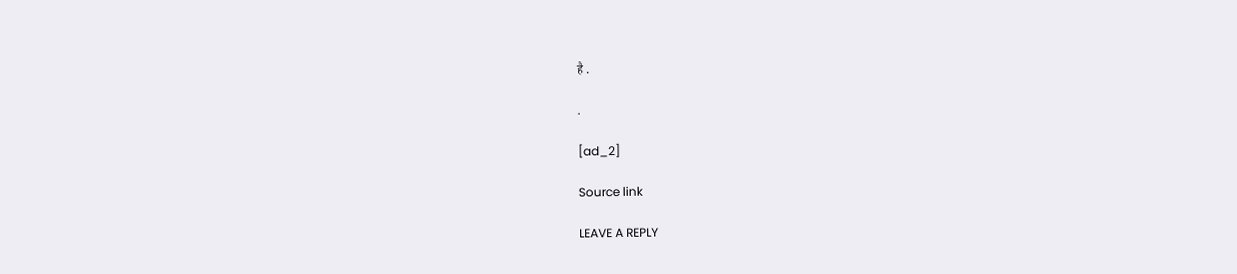है .

.

[ad_2]

Source link

LEAVE A REPLY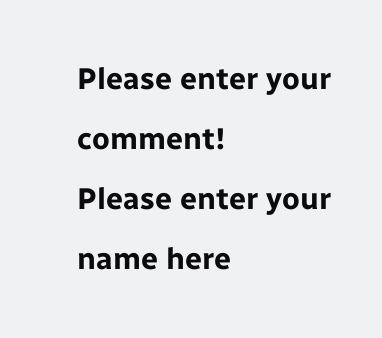Please enter your comment!
Please enter your name here